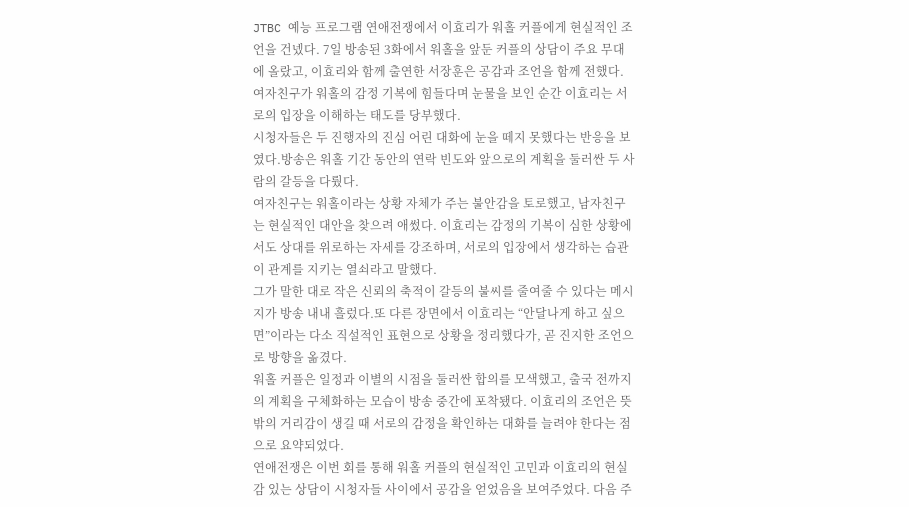JTBC 예능 프로그램 연애전쟁에서 이효리가 워홀 커플에게 현실적인 조언을 건넸다. 7일 방송된 3화에서 워홀을 앞둔 커플의 상담이 주요 무대에 올랐고, 이효리와 함께 출연한 서장훈은 공감과 조언을 함께 전했다. 여자친구가 워홀의 감정 기복에 힘들다며 눈물을 보인 순간 이효리는 서로의 입장을 이해하는 태도를 당부했다.
시청자들은 두 진행자의 진심 어린 대화에 눈을 떼지 못했다는 반응을 보였다.방송은 워홀 기간 동안의 연락 빈도와 앞으로의 계획을 둘러싼 두 사람의 갈등을 다뤘다.
여자친구는 워홀이라는 상황 자체가 주는 불안감을 토로했고, 남자친구는 현실적인 대안을 찾으려 애썼다. 이효리는 감정의 기복이 심한 상황에서도 상대를 위로하는 자세를 강조하며, 서로의 입장에서 생각하는 습관이 관계를 지키는 열쇠라고 말했다.
그가 말한 대로 작은 신뢰의 축적이 갈등의 불씨를 줄여줄 수 있다는 메시지가 방송 내내 흘렀다.또 다른 장면에서 이효리는 “안달나게 하고 싶으면”이라는 다소 직설적인 표현으로 상황을 정리했다가, 곧 진지한 조언으로 방향을 옮겼다.
워홀 커플은 일정과 이별의 시점을 둘러싼 합의를 모색했고, 출국 전까지의 계획을 구체화하는 모습이 방송 중간에 포착됐다. 이효리의 조언은 뜻밖의 거리감이 생길 때 서로의 감정을 확인하는 대화를 늘려야 한다는 점으로 요약되었다.
연애전쟁은 이번 회를 통해 워홀 커플의 현실적인 고민과 이효리의 현실감 있는 상담이 시청자들 사이에서 공감을 얻었음을 보여주었다. 다음 주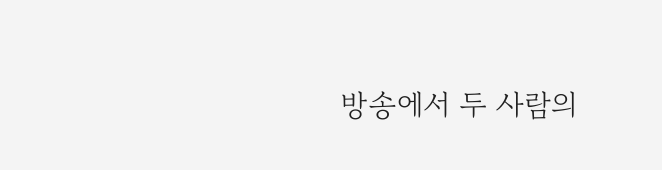방송에서 두 사람의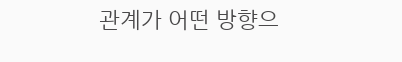관계가 어떤 방향으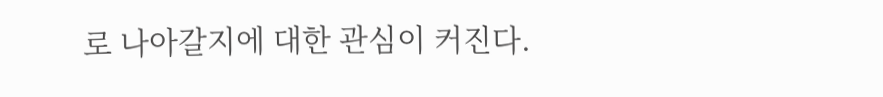로 나아갈지에 대한 관심이 커진다.